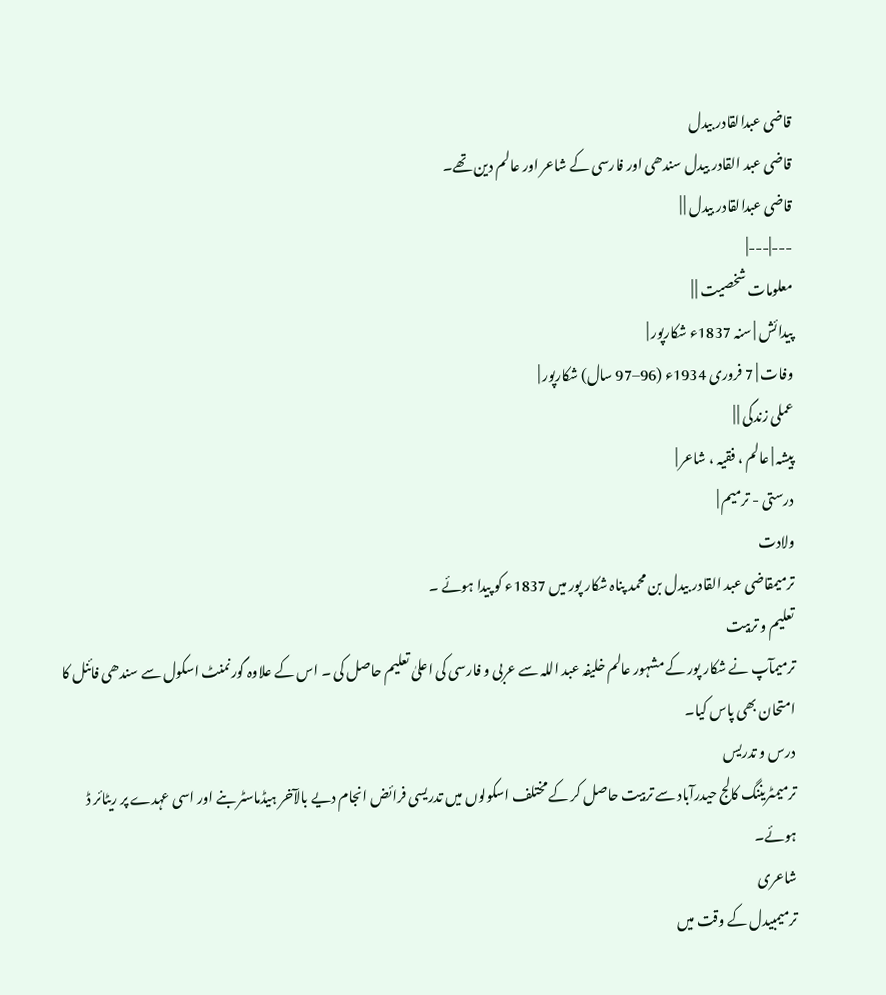قاضی عبدالقادر بیدل
قاضی عبد القادر بیدل سندھی اور فارسی کے شاعر اور عالم دین تھے۔
قاضی عبدالقادر بیدل | |
---|---|
معلومات شخصیت | |
پیدائش | سنہ 1837ء شکارپور |
وفات | 7 فروری 1934ء (96–97 سال) شکارپور |
عملی زندگی | |
پیشہ | عالم ، فقیہ ، شاعر |
درستی - ترمیم |
ولادت
ترمیمقاضی عبد القادر بیدل بن محمد پناہ شکار پور میں 1837ء کو پیدا ہوئے ۔
تعلیم و تربیت
ترمیمآپ نے شکار پور کے مشہور عالم خلیفہ عبد اللہ سے عربی و فارسی کی اعلیٰ تعلیم حاصل کی ۔ اس کے علاوہ گورنمنٹ اسکول سے سندھی فائنل کا امتحان بھی پاس کیا۔
درس و تدریس
ترمیمٹریننگ کالج حیدرآباد سے تربیت حاصل کر کے مختلف اسکولوں میں تدریسی فرائض انجام دیے بالآخر ہیڈماسٹر بنے اور اسی عہدے پر ریٹائر ڈ ہوئے۔
شاعری
ترمیمبیدل کے وقت میں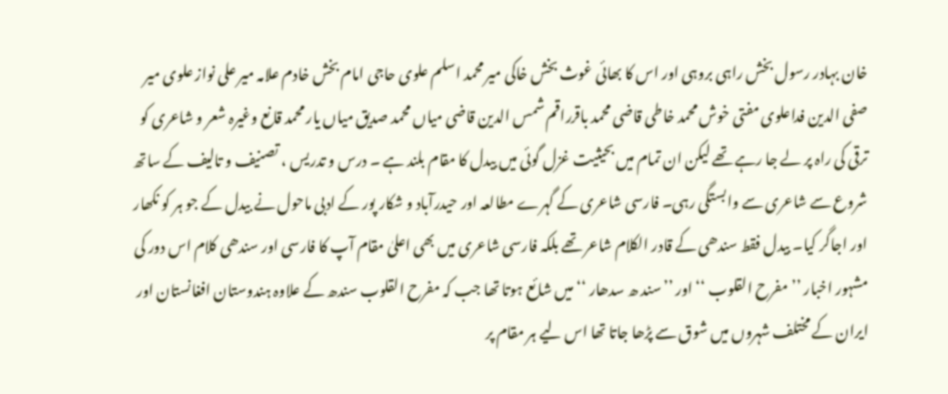خان بہادر رسول بخش راہی بروہی اور اس کا بھائی غوث بخش خاکی میر محمد اسلم علوی حاجی امام بخش خادم علامہ میر علی نواز علوی میر صفی الدین فداعلوی مفتی خوش محمد خاطی قاضی محمد باقرراقم شمس الدین قاضی میاں محمد صدیق میاں یار محمد قانع وغیرہ شعر و شاعری کو ترقی کی راہ پر لے جا رہے تھے لیکن ان تمام میں بحیثیت غزل گوئی میں بیدل کا مقام بلند ہے ۔ درس و تدریس ، تصنیف و تالیف کے ساتھ شروع سے شاعری سے وابستگی رہی۔ فارسی شاعری کے گہرے مطالعہ اور حیدرآباد و شکار پور کے ادبی ماحول نے بیدل کے جو ہر کو نکھار اور اجاگر کیا۔ بیدل فقط سندھی کے قادر الکلام شاعر تھے بلکہ فارسی شاعری میں بھی اعلیٰ مقام آپ کا فارسی اور سندھی کلام اس دور کی مشہور اخبار ’’مفرح القلوب ‘‘ اور ’’سند ھ سدھار ‘‘ میں شائع ہوتا تھا جب کہ مفرح القلوب سندھ کے علاوہ ہندوستان افغانستان اور ایران کے مختلف شہروں میں شوق سے پڑھا جاتا تھا اس لیے ہر مقام پر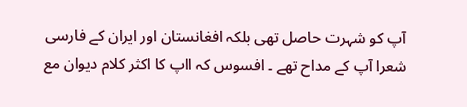آپ کو شہرت حاصل تھی بلکہ افغانستان اور ایران کے فارسی شعرا آپ کے مداح تھے ۔ افسوس کہ ااپ کا اکثر کلام دیوان مع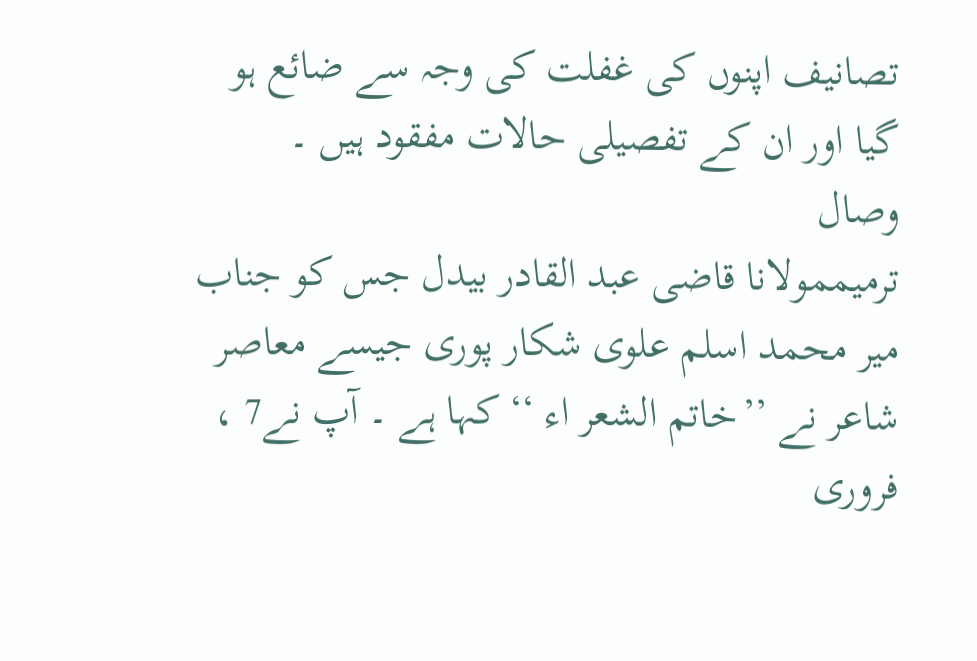تصانیف اپنوں کی غفلت کی وجہ سے ضائع ہو گیا اور ان کے تفصیلی حالات مفقود ہیں ۔
وصال
ترمیممولانا قاضی عبد القادر بیدل جس کو جناب میر محمد اسلم علوی شکار پوری جیسے معاصر شاعر نے ’’خاتم الشعر اء ‘‘ کہا ہے ۔ آپ نے7 ، فروری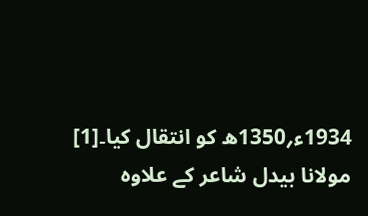1934ء؍1350ھ کو انتقال کیا۔[1]
مولانا بیدل شاعر کے علاوہ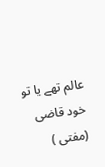عالم تھے یا تو خود قاضی (مفتی )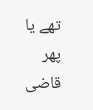تھے یا پھر قاضی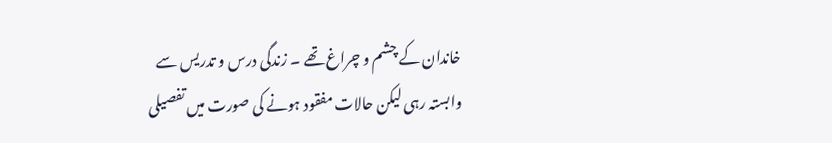خاندان کے چشم و چراغ تھے ۔ زندگی درس و تدریس سے وابستہ رہی لیکن حالات مفقود ہونے کی صورت میں تفصیلی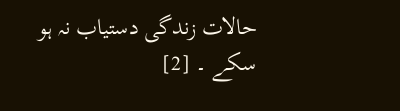حالات زندگی دستیاب نہ ہو سکے ۔ [2]